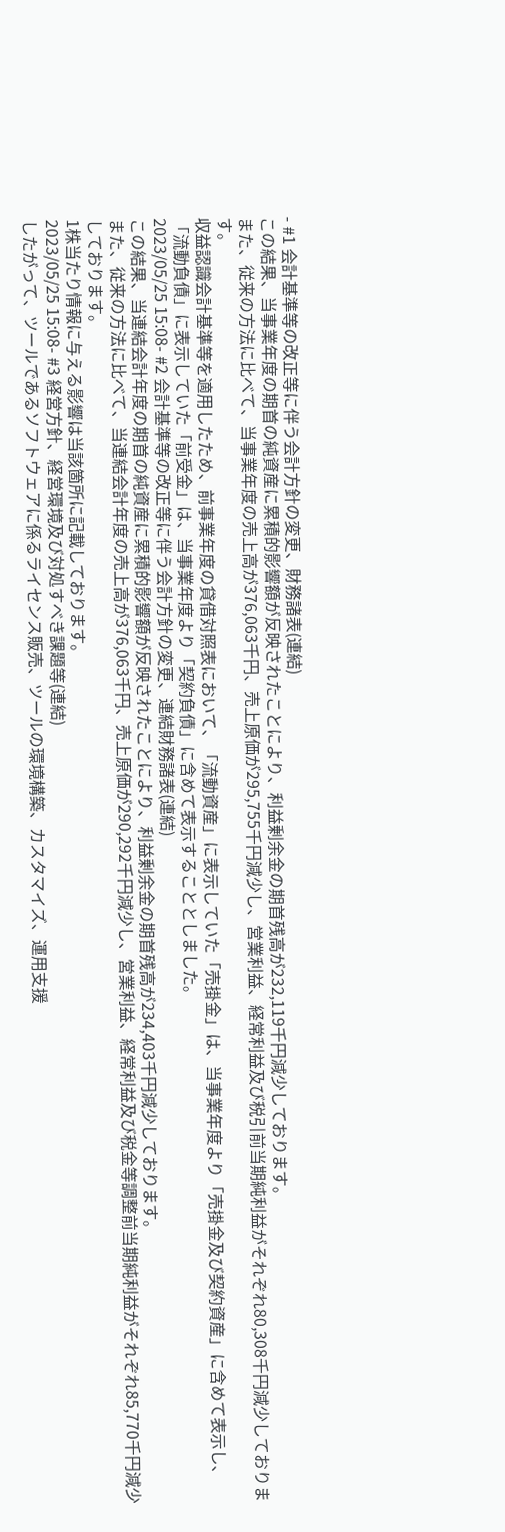- #1 会計基準等の改正等に伴う会計方針の変更、財務諸表(連結)
この結果、当事業年度の期首の純資産に累積的影響額が反映されたことにより、利益剰余金の期首残高が232,119千円減少しております。
また、従来の方法に比べて、当事業年度の売上高が376,063千円、売上原価が295,755千円減少し、営業利益、経常利益及び税引前当期純利益がそれぞれ80,308千円減少しております。
収益認識会計基準等を適用したため、前事業年度の貸借対照表において、「流動資産」に表示していた「売掛金」は、当事業年度より「売掛金及び契約資産」に含めて表示し、「流動負債」に表示していた「前受金」は、当事業年度より「契約負債」に含めて表示することとしました。
2023/05/25 15:08- #2 会計基準等の改正等に伴う会計方針の変更、連結財務諸表(連結)
この結果、当連結会計年度の期首の純資産に累積的影響額が反映されたことにより、利益剰余金の期首残高が234,403千円減少しております。
また、従来の方法に比べて、当連結会計年度の売上高が376,063千円、売上原価が290,292千円減少し、営業利益、経常利益及び税金等調整前当期純利益がそれぞれ85,770千円減少しております。
1株当たり情報に与える影響は当該箇所に記載しております。
2023/05/25 15:08- #3 経営方針、経営環境及び対処すべき課題等(連結)
したがって、ツールであるソフトウェアに係るライセンス販売、ツールの環境構築、カスタマイズ、運用支援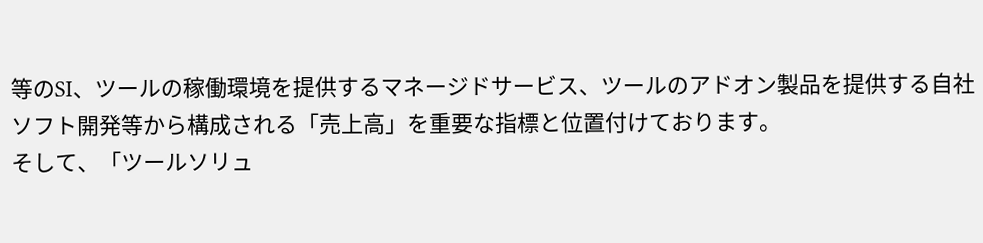等のSI、ツールの稼働環境を提供するマネージドサービス、ツールのアドオン製品を提供する自社ソフト開発等から構成される「売上高」を重要な指標と位置付けております。
そして、「ツールソリュ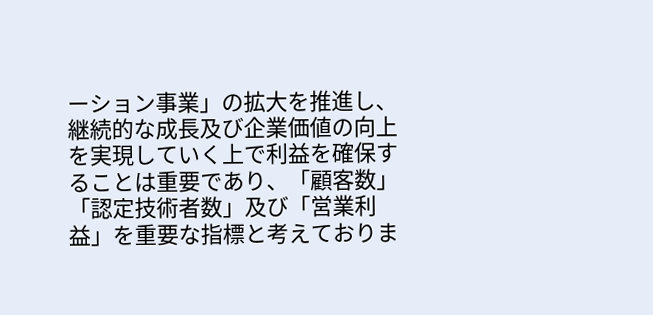ーション事業」の拡大を推進し、継続的な成長及び企業価値の向上を実現していく上で利益を確保することは重要であり、「顧客数」「認定技術者数」及び「営業利益」を重要な指標と考えておりま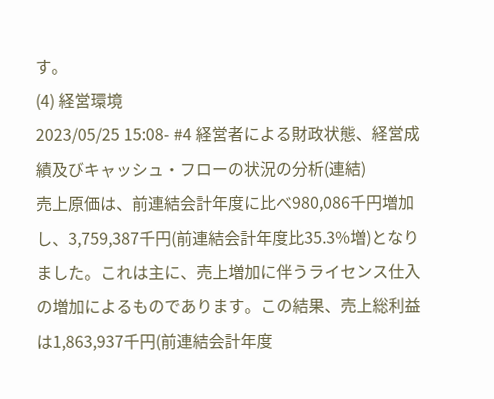す。
(4) 経営環境
2023/05/25 15:08- #4 経営者による財政状態、経営成績及びキャッシュ・フローの状況の分析(連結)
売上原価は、前連結会計年度に比べ980,086千円増加し、3,759,387千円(前連結会計年度比35.3%増)となりました。これは主に、売上増加に伴うライセンス仕入の増加によるものであります。この結果、売上総利益は1,863,937千円(前連結会計年度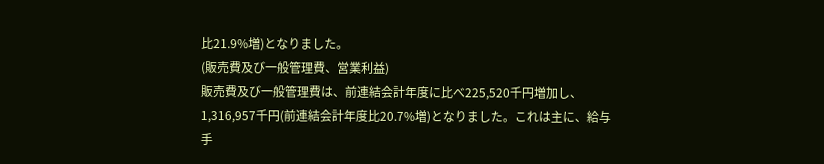比21.9%増)となりました。
(販売費及び一般管理費、営業利益)
販売費及び一般管理費は、前連結会計年度に比べ225,520千円増加し、1,316,957千円(前連結会計年度比20.7%増)となりました。これは主に、給与手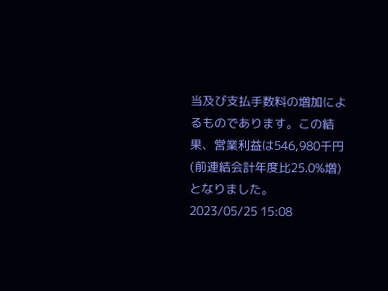当及び支払手数料の増加によるものであります。この結果、営業利益は546,980千円(前連結会計年度比25.0%増)となりました。
2023/05/25 15:08